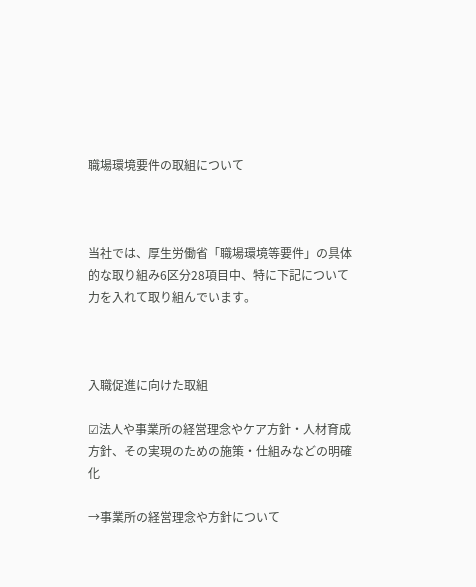職場環境要件の取組について



当社では、厚生労働省「職場環境等要件」の具体的な取り組み6区分28項目中、特に下記について力を入れて取り組んでいます。



入職促進に向けた取組

☑法人や事業所の経営理念やケア方針・人材育成方針、その実現のための施策・仕組みなどの明確化

→事業所の経営理念や方針について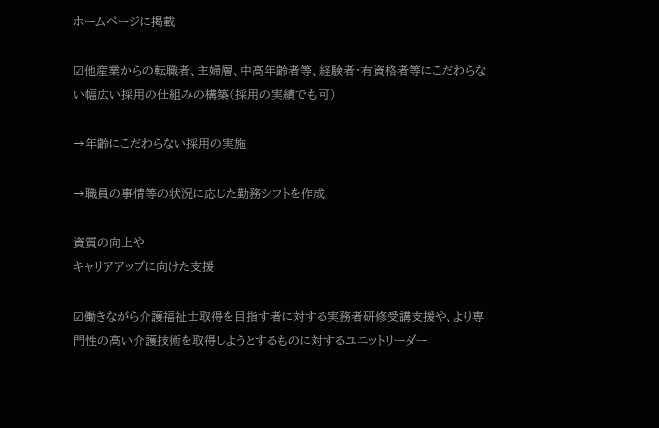ホームページに掲載

☑他産業からの転職者、主婦層、中高年齢者等、経験者・有資格者等にこだわらない幅広い採用の仕組みの構築(採用の実績でも可)

→年齢にこだわらない採用の実施

→職員の事情等の状況に応じた勤務シフトを作成

資質の向上や
キャリアアップに向けた支援

☑働きながら介護福祉士取得を目指す者に対する実務者研修受講支援や、より専門性の高い介護技術を取得しようとするものに対するユニットリーダー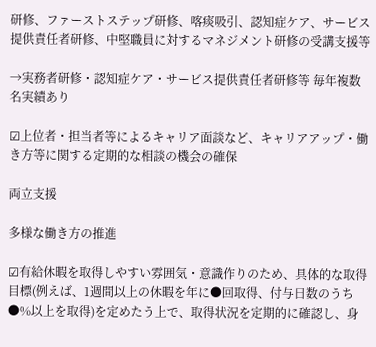研修、ファーストステップ研修、喀痰吸引、認知症ケア、サービス提供責任者研修、中堅職員に対するマネジメント研修の受講支援等

→実務者研修・認知症ケア・サービス提供責任者研修等 毎年複数名実績あり

☑上位者・担当者等によるキャリア面談など、キャリアアップ・働き方等に関する定期的な相談の機会の確保

両立支援

多様な働き方の推進

☑有給休暇を取得しやすい雰囲気・意識作りのため、具体的な取得目標(例えば、1週間以上の休暇を年に●回取得、付与日数のうち●%以上を取得)を定めたう上で、取得状況を定期的に確認し、身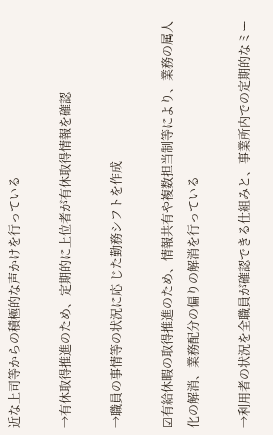近な上司等からの積極的な声かけを行っている

→有休取得推進のため、定期的に上位者が有休取得情報を確認

→職員の事情等の状況に応 じた勤務シフトを作成

☑有給休暇の取得推進のため、情報共有や複数担当制等により、業務の属人化の解消、業務配分の偏りの解消を行っている

→利用者の状況を全職員が確認できる仕組みと、事業所内での定期的なミー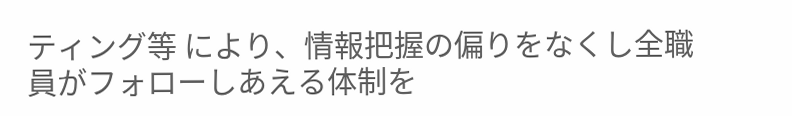ティング等 により、情報把握の偏りをなくし全職員がフォローしあえる体制を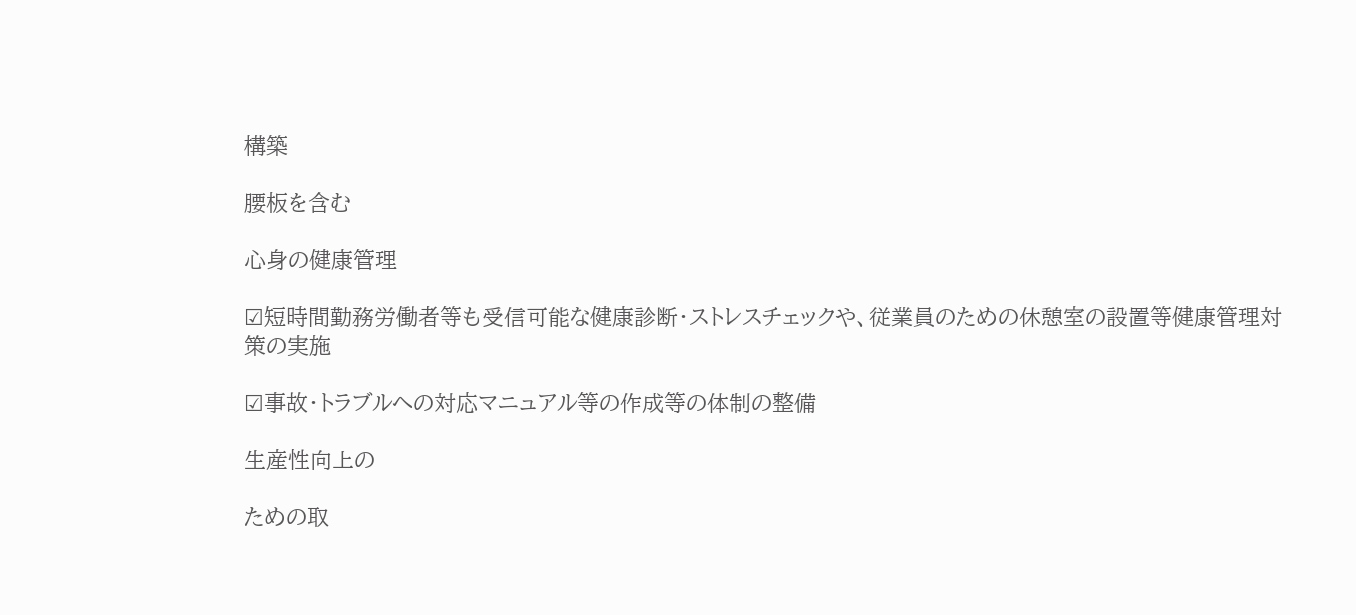構築

腰板を含む

心身の健康管理

☑短時間勤務労働者等も受信可能な健康診断・ストレスチェックや、従業員のための休憩室の設置等健康管理対策の実施

☑事故・トラブルへの対応マニュアル等の作成等の体制の整備

生産性向上の

ための取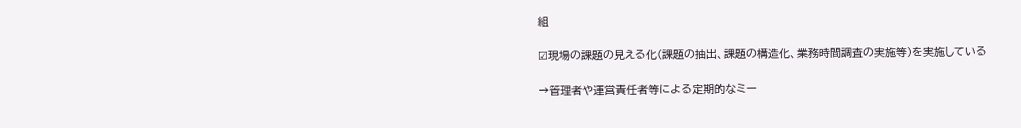組

☑現場の課題の見える化(課題の抽出、課題の構造化、業務時間調査の実施等)を実施している

→管理者や運営責任者等による定期的なミー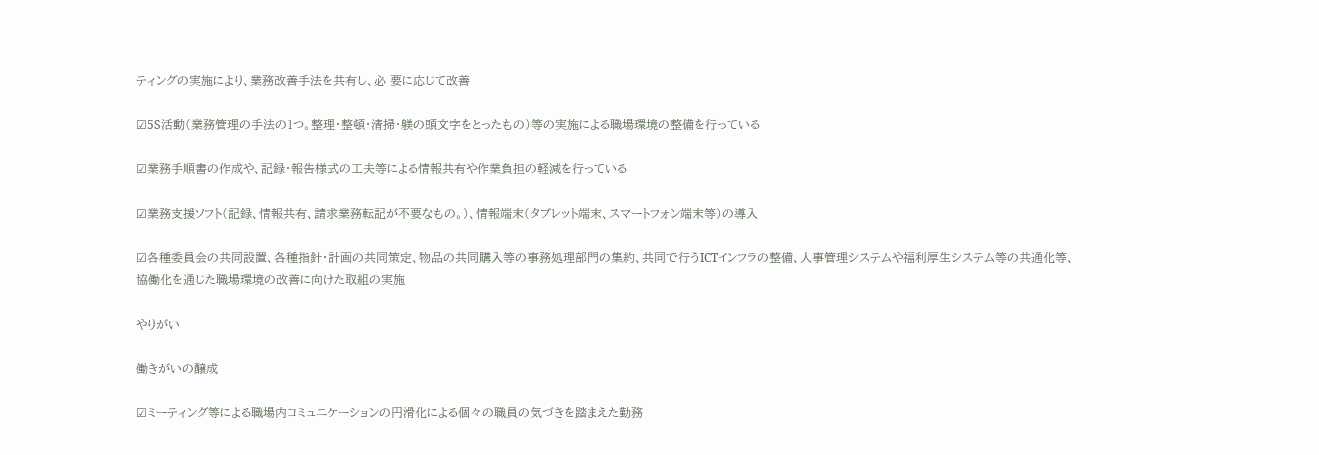ティングの実施により、業務改善手法を共有し、必 要に応じて改善

☑5S活動(業務管理の手法の1つ。整理・整頓・清掃・躾の頭文字をとったもの)等の実施による職場環境の整備を行っている

☑業務手順書の作成や、記録・報告様式の工夫等による情報共有や作業負担の軽減を行っている

☑業務支援ソフト(記録、情報共有、請求業務転記が不要なもの。)、情報端末(タブレット端末、スマートフォン端末等)の導入

☑各種委員会の共同設置、各種指針・計画の共同策定、物品の共同購入等の事務処理部門の集約、共同で行うICTインフラの整備、人事管理システムや福利厚生システム等の共通化等、協働化を通じた職場環境の改善に向けた取組の実施

やりがい

働きがいの醸成

☑ミーティング等による職場内コミュニケーションの円滑化による個々の職員の気づきを踏まえた勤務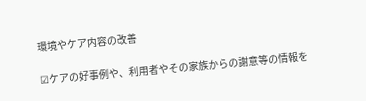環境やケア内容の改善

☑ケアの好事例や、利用者やその家族からの謝意等の情報を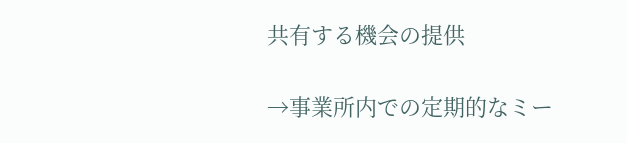共有する機会の提供

→事業所内での定期的なミー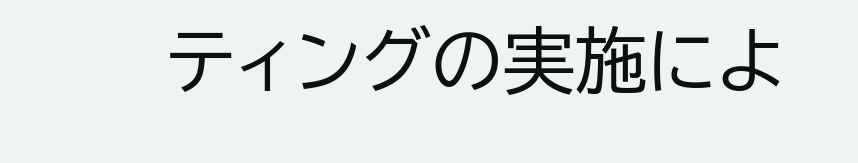ティングの実施によ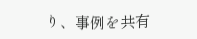り、事例を共有